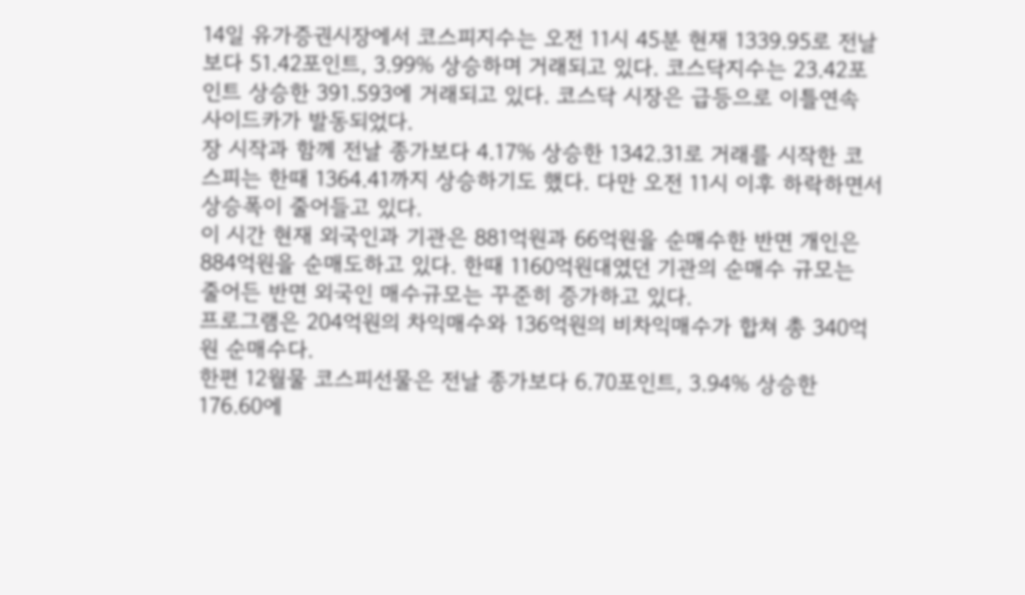14일 유가증권시장에서 코스피지수는 오전 11시 45분 현재 1339.95로 전날보다 51.42포인트, 3.99% 상승하며 거래되고 있다. 코스닥지수는 23.42포인트 상승한 391.593에 거래되고 있다. 코스닥 시장은 급등으로 이틀연속 사이드카가 발동되었다.
장 시작과 함께 전날 종가보다 4.17% 상승한 1342.31로 거래를 시작한 코스피는 한때 1364.41까지 상승하기도 했다. 다만 오전 11시 이후 하락하면서 상승폭이 줄어들고 있다.
이 시간 현재 외국인과 기관은 881억원과 66억원을 순매수한 반면 개인은 884억원을 순매도하고 있다. 한때 1160억원대였던 기관의 순매수 규모는 줄어든 반면 외국인 매수규모는 꾸준히 증가하고 있다.
프로그램은 204억원의 차익매수와 136억원의 비차익매수가 합쳐 총 340억원 순매수다.
한편 12월물 코스피선물은 전날 종가보다 6.70포인트, 3.94% 상승한 176.60에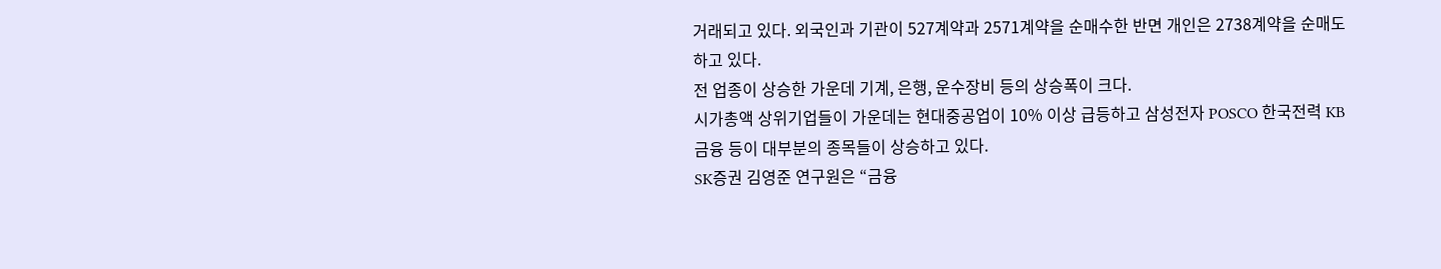거래되고 있다. 외국인과 기관이 527계약과 2571계약을 순매수한 반면 개인은 2738계약을 순매도하고 있다.
전 업종이 상승한 가운데 기계, 은행, 운수장비 등의 상승폭이 크다.
시가총액 상위기업들이 가운데는 현대중공업이 10% 이상 급등하고 삼성전자 POSCO 한국전력 KB금융 등이 대부분의 종목들이 상승하고 있다.
SK증권 김영준 연구원은 “금융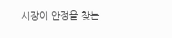시장이 안정을 찾는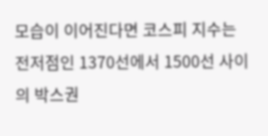모습이 이어진다면 코스피 지수는 전저점인 1370선에서 1500선 사이의 박스권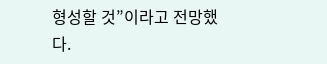형성할 것”이라고 전망했다.